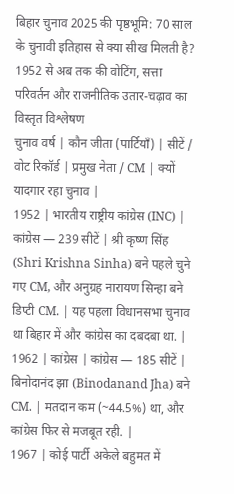बिहार चुनाव 2025 की पृष्ठभूमि: 70 साल के चुनावी इतिहास से क्या सीख मिलती है?
1952 से अब तक की वोटिंग, सत्ता परिवर्तन और राजनीतिक उतार-चढ़ाव का विस्तृत विश्लेषण
चुनाव वर्ष | कौन जीता (पार्टियाँ) | सीटें / वोट रिकॉर्ड | प्रमुख नेता / CM | क्यों यादगार रहा चुनाव |
1952 | भारतीय राष्ट्रीय कांग्रेस (INC) | कांग्रेस — 239 सीटें | श्री कृष्ण सिंह (Shri Krishna Sinha) बने पहले चुने गए CM, और अनुग्रह नारायण सिन्हा बने डिप्टी CM. | यह पहला विधानसभा चुनाव था बिहार में और कांग्रेस का दबदबा था. |
1962 | कांग्रेस | कांग्रेस — 185 सीटें | बिनोदानंद झा (Binodanand Jha) बने CM. | मतदान कम (~44.5%) था, और कांग्रेस फिर से मजबूत रही. |
1967 | कोई पार्टी अकेले बहुमत में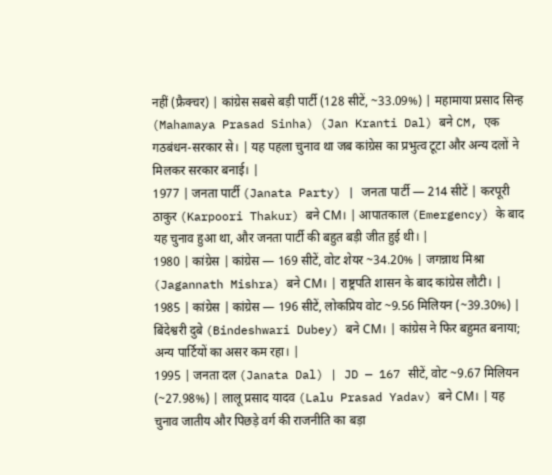नहीं (फ्रैक्चर) | कांग्रेस सबसे बड़ी पार्टी (128 सीटें, ~33.09%) | महामाया प्रसाद सिन्ह (Mahamaya Prasad Sinha) (Jan Kranti Dal) बने CM, एक गठबंधन-सरकार से। | यह पहला चुनाव था जब कांग्रेस का प्रभुत्व टूटा और अन्य दलों ने मिलकर सरकार बनाई। |
1977 | जनता पार्टी (Janata Party) | जनता पार्टी — 214 सीटें | करपूरी ठाकुर (Karpoori Thakur) बने CM। | आपातकाल (Emergency) के बाद यह चुनाव हुआ था, और जनता पार्टी की बहुत बड़ी जीत हुई थी। |
1980 | कांग्रेस | कांग्रेस — 169 सीटें, वोट शेयर ~34.20% | जगन्नाथ मिश्रा (Jagannath Mishra) बने CM। | राष्ट्रपति शासन के बाद कांग्रेस लौटी। |
1985 | कांग्रेस | कांग्रेस — 196 सीटें, लोकप्रिय वोट ~9.56 मिलियन (~39.30%) | बिंदेश्वरी दुबे (Bindeshwari Dubey) बने CM। | कांग्रेस ने फिर बहुमत बनाया; अन्य पार्टियों का असर कम रहा। |
1995 | जनता दल (Janata Dal) | JD — 167 सीटें, वोट ~9.67 मिलियन (~27.98%) | लालू प्रसाद यादव (Lalu Prasad Yadav) बने CM। | यह चुनाव जातीय और पिछड़े वर्ग की राजनीति का बड़ा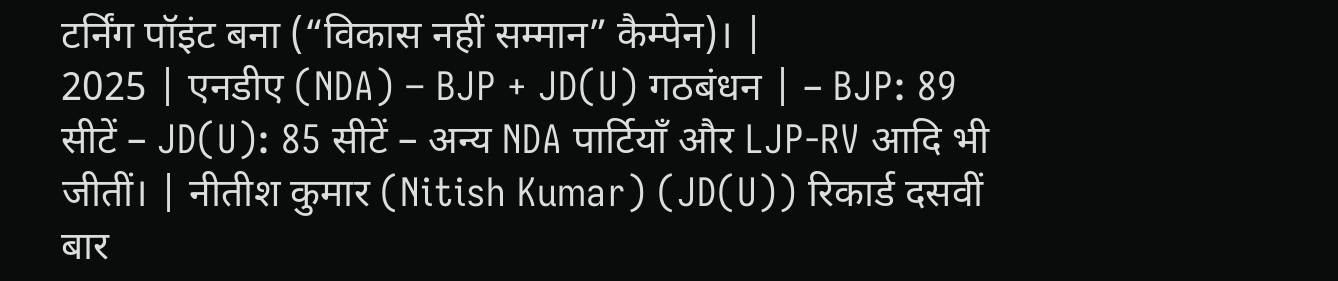टर्निंग पॉइंट बना (“विकास नहीं सम्मान” कैम्पेन)। |
2025 | एनडीए (NDA) – BJP + JD(U) गठबंधन | – BJP: 89 सीटें – JD(U): 85 सीटें – अन्य NDA पार्टियाँ और LJP-RV आदि भी जीतीं। | नीतीश कुमार (Nitish Kumar) (JD(U)) रिकार्ड दसवीं बार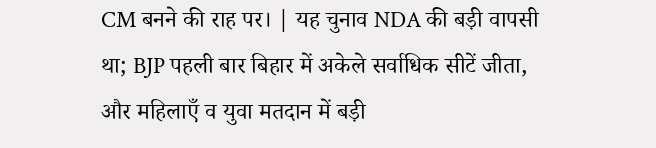CM बनने की राह पर। | यह चुनाव NDA की बड़ी वापसी था; BJP पहली बार बिहार में अकेले सर्वाधिक सीटें जीता, और महिलाएँ व युवा मतदान में बड़ी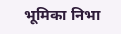भूमिका निभा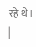रहे थे। |